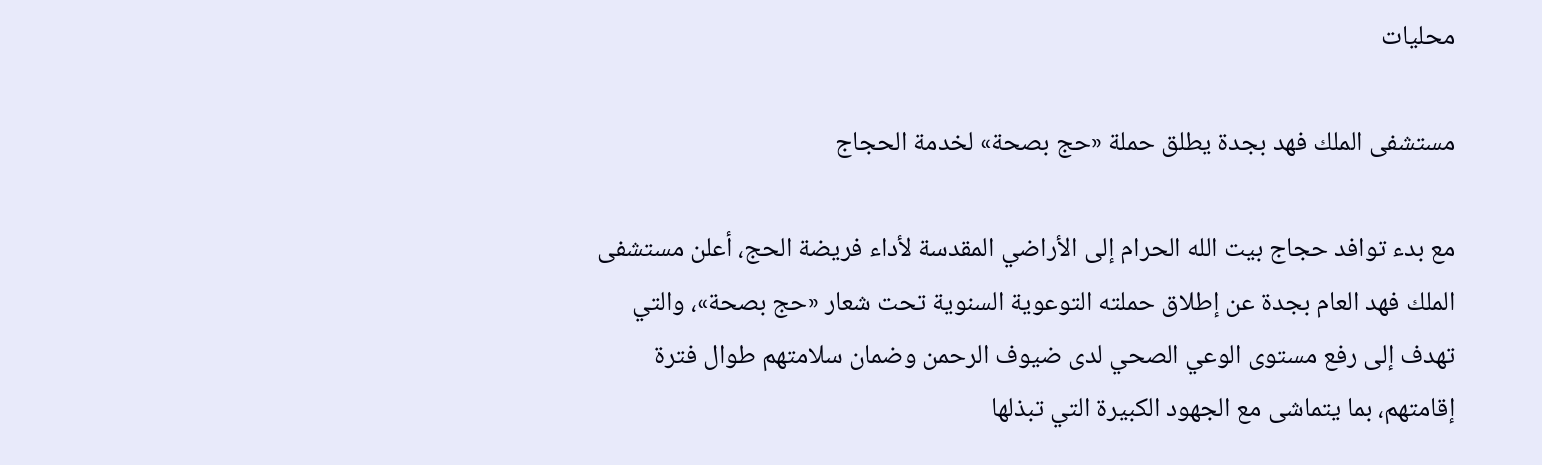محليات

مستشفى الملك فهد بجدة يطلق حملة «حج بصحة» لخدمة الحجاج

مع بدء توافد حجاج بيت الله الحرام إلى الأراضي المقدسة لأداء فريضة الحج، أعلن مستشفى الملك فهد العام بجدة عن إطلاق حملته التوعوية السنوية تحت شعار «حج بصحة»، والتي تهدف إلى رفع مستوى الوعي الصحي لدى ضيوف الرحمن وضمان سلامتهم طوال فترة إقامتهم، بما يتماشى مع الجهود الكبيرة التي تبذلها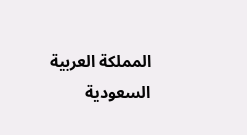المملكة العربية السعودية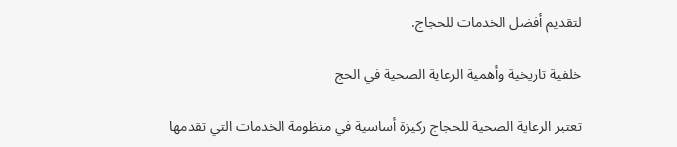لتقديم أفضل الخدمات للحجاج.

خلفية تاريخية وأهمية الرعاية الصحية في الحج

تعتبر الرعاية الصحية للحجاج ركيزة أساسية في منظومة الخدمات التي تقدمها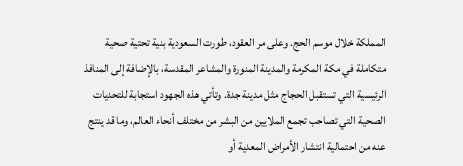المملكة خلال موسم الحج. وعلى مر العقود، طورت السعودية بنية تحتية صحية متكاملة في مكة المكرمة والمدينة المنورة والمشاعر المقدسة، بالإضافة إلى المنافذ الرئيسية التي تستقبل الحجاج مثل مدينة جدة. وتأتي هذه الجهود استجابة للتحديات الصحية التي تصاحب تجمع الملايين من البشر من مختلف أنحاء العالم، وما قد ينتج عنه من احتمالية انتشار الأمراض المعدية أو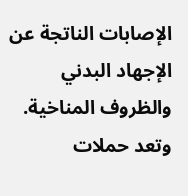الإصابات الناتجة عن الإجهاد البدني والظروف المناخية. وتعد حملات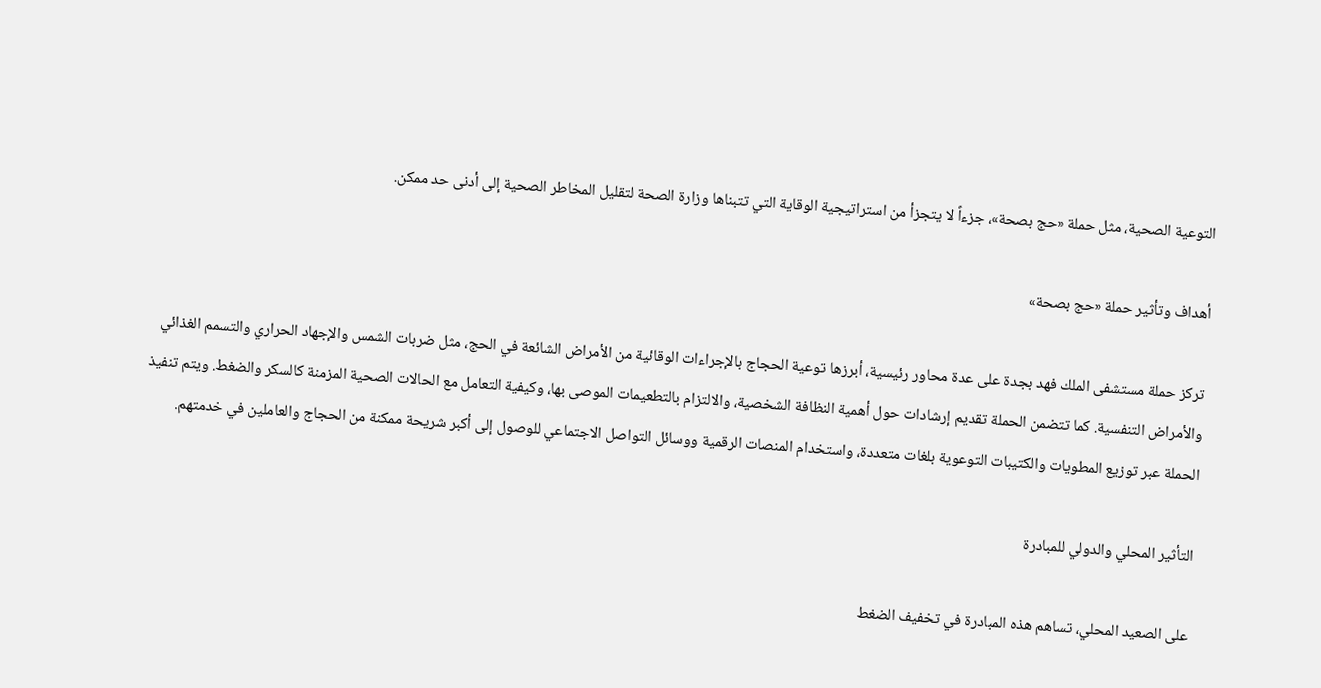التوعية الصحية، مثل حملة «حج بصحة»، جزءاً لا يتجزأ من استراتيجية الوقاية التي تتبناها وزارة الصحة لتقليل المخاطر الصحية إلى أدنى حد ممكن.

أهداف وتأثير حملة «حج بصحة»

تركز حملة مستشفى الملك فهد بجدة على عدة محاور رئيسية، أبرزها توعية الحجاج بالإجراءات الوقائية من الأمراض الشائعة في الحج، مثل ضربات الشمس والإجهاد الحراري والتسمم الغذائي والأمراض التنفسية. كما تتضمن الحملة تقديم إرشادات حول أهمية النظافة الشخصية، والالتزام بالتطعيمات الموصى بها، وكيفية التعامل مع الحالات الصحية المزمنة كالسكر والضغط. ويتم تنفيذ الحملة عبر توزيع المطويات والكتيبات التوعوية بلغات متعددة، واستخدام المنصات الرقمية ووسائل التواصل الاجتماعي للوصول إلى أكبر شريحة ممكنة من الحجاج والعاملين في خدمتهم.

التأثير المحلي والدولي للمبادرة

على الصعيد المحلي، تساهم هذه المبادرة في تخفيف الضغط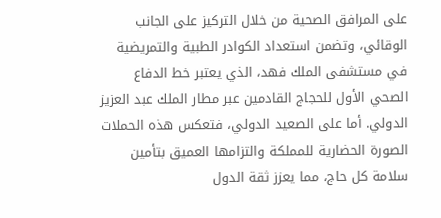على المرافق الصحية من خلال التركيز على الجانب الوقائي، وتضمن استعداد الكوادر الطبية والتمريضية في مستشفى الملك فهد، الذي يعتبر خط الدفاع الصحي الأول للحجاج القادمين عبر مطار الملك عبد العزيز الدولي. أما على الصعيد الدولي، فتعكس هذه الحملات الصورة الحضارية للمملكة والتزامها العميق بتأمين سلامة كل حاج، مما يعزز ثقة الدول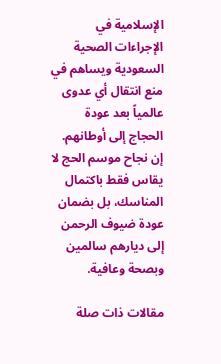الإسلامية في الإجراءات الصحية السعودية ويساهم في منع انتقال أي عدوى عالمياً بعد عودة الحجاج إلى أوطانهم. إن نجاح موسم الحج لا يقاس فقط باكتمال المناسك، بل بضمان عودة ضيوف الرحمن إلى ديارهم سالمين وبصحة وعافية.

مقالات ذات صلة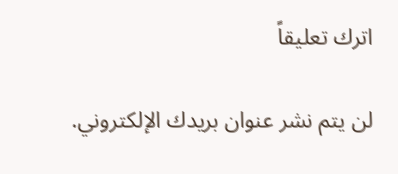اترك تعليقاً

لن يتم نشر عنوان بريدك الإلكتروني.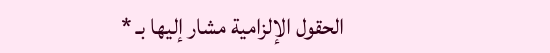الحقول الإلزامية مشار إليها بـ *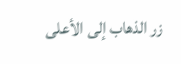زر الذهاب إلى الأعلى